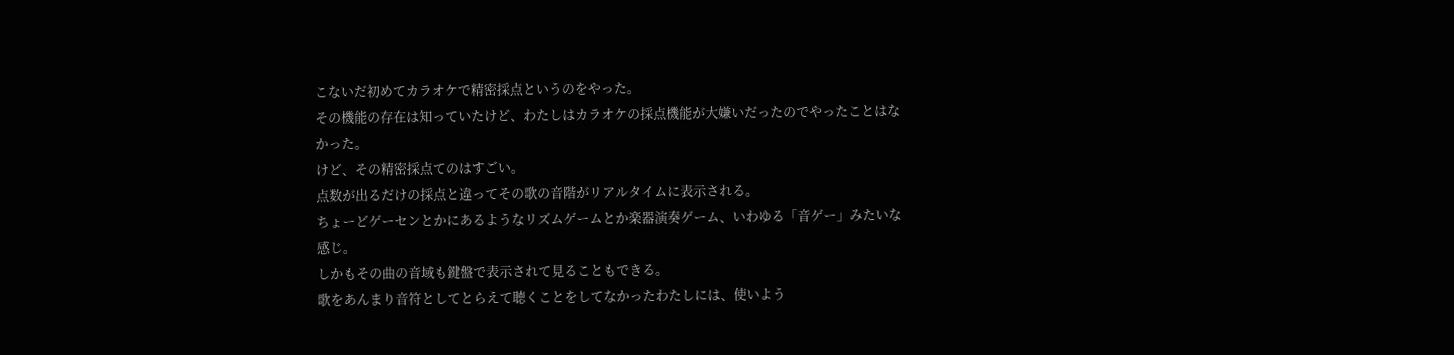こないだ初めてカラオケで精密採点というのをやった。
その機能の存在は知っていたけど、わたしはカラオケの採点機能が大嫌いだったのでやったことはなかった。
けど、その精密採点てのはすごい。
点数が出るだけの採点と違ってその歌の音階がリアルタイムに表示される。
ちょーどゲーセンとかにあるようなリズムゲームとか楽器演奏ゲーム、いわゆる「音ゲー」みたいな感じ。
しかもその曲の音域も鍵盤で表示されて見ることもできる。
歌をあんまり音符としてとらえて聴くことをしてなかったわたしには、使いよう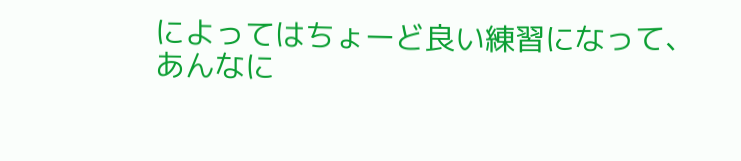によってはちょーど良い練習になって、
あんなに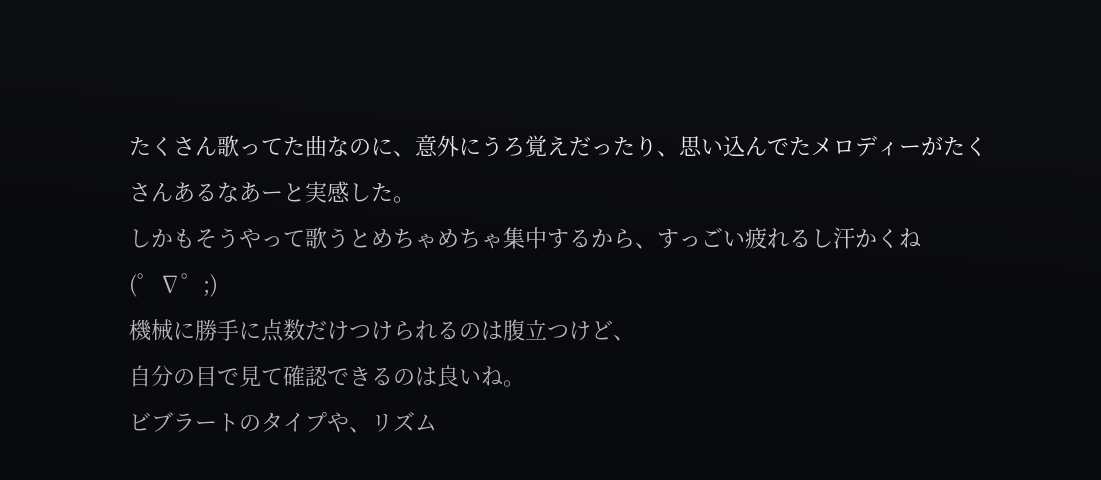たくさん歌ってた曲なのに、意外にうろ覚えだったり、思い込んでたメロディーがたくさんあるなあーと実感した。
しかもそうやって歌うとめちゃめちゃ集中するから、すっごい疲れるし汗かくね(゜∇゜;)
機械に勝手に点数だけつけられるのは腹立つけど、
自分の目で見て確認できるのは良いね。
ビブラートのタイプや、リズム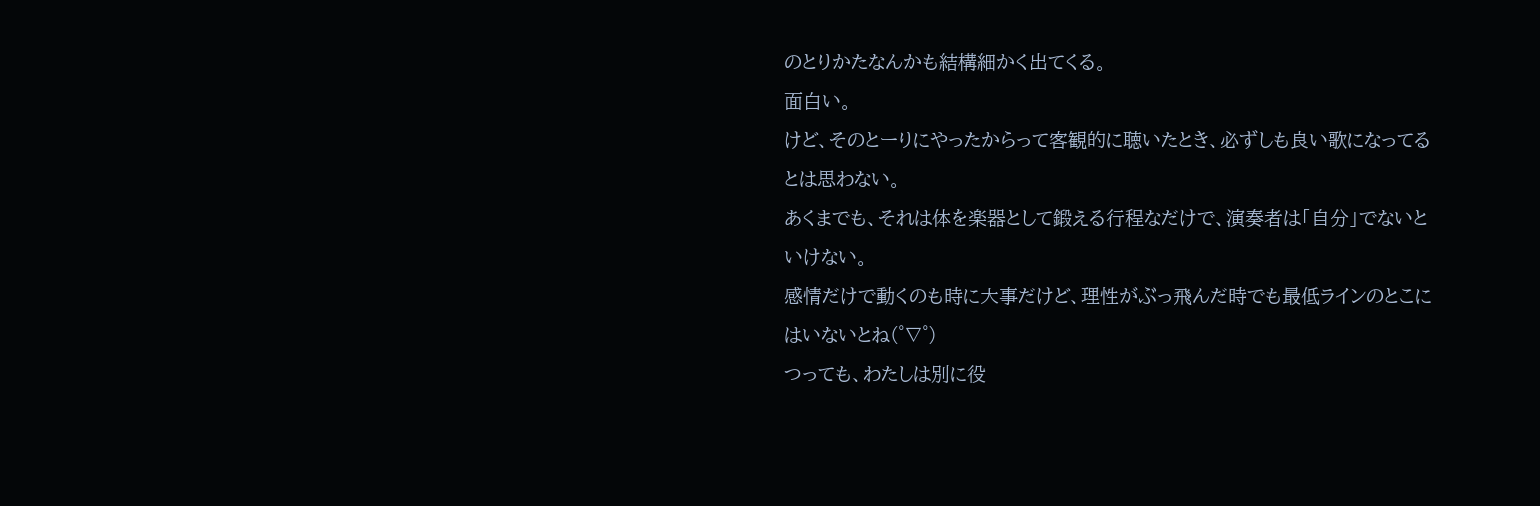のとりかたなんかも結構細かく出てくる。
面白い。
けど、そのとーりにやったからって客観的に聴いたとき、必ずしも良い歌になってるとは思わない。
あくまでも、それは体を楽器として鍛える行程なだけで、演奏者は「自分」でないといけない。
感情だけで動くのも時に大事だけど、理性がぶっ飛んだ時でも最低ラインのとこにはいないとね(゜∇゜)
つっても、わたしは別に役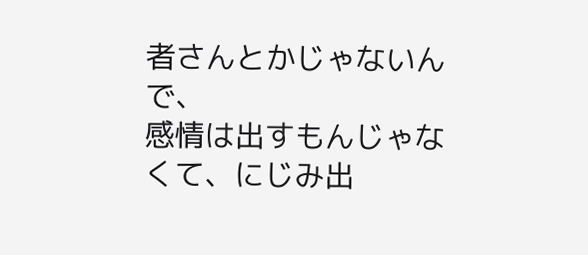者さんとかじゃないんで、
感情は出すもんじゃなくて、にじみ出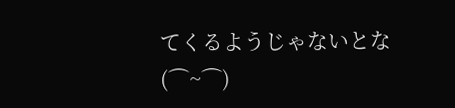てくるようじゃないとな(⌒~⌒)